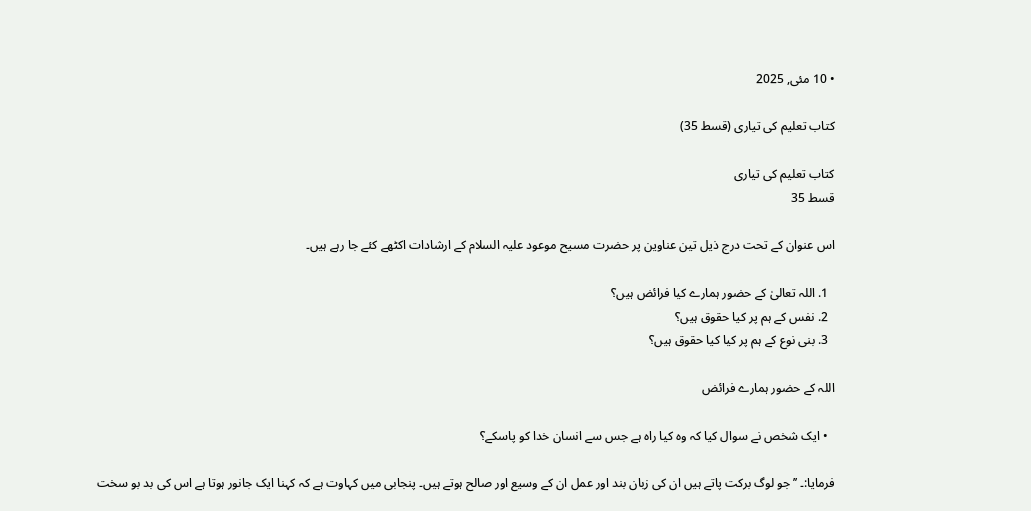• 10 مئی, 2025

کتاب تعلیم کی تیاری (قسط 35)

کتاب تعلیم کی تیاری
قسط 35

اس عنوان کے تحت درج ذیل تین عناوین پر حضرت مسیح موعود علیہ السلام کے ارشادات اکٹھے کئے جا رہے ہیں۔

  1. اللہ تعالیٰ کے حضور ہمارے کیا فرائض ہیں؟
  2. نفس کے ہم پر کیا حقوق ہیں؟
  3. بنی نوع کے ہم پر کیا کیا حقوق ہیں؟

اللہ کے حضور ہمارے فرائض

  • ایک شخص نے سوال کیا کہ وہ کیا راہ ہے جس سے انسان خدا کو پاسکے؟

فرمایا:۔ ’’جو لوگ برکت پاتے ہیں ان کی زبان بند اور عمل ان کے وسیع اور صالح ہوتے ہیں۔ پنجابی میں کہاوت ہے کہ کہنا ایک جانور ہوتا ہے اس کی بد بو سخت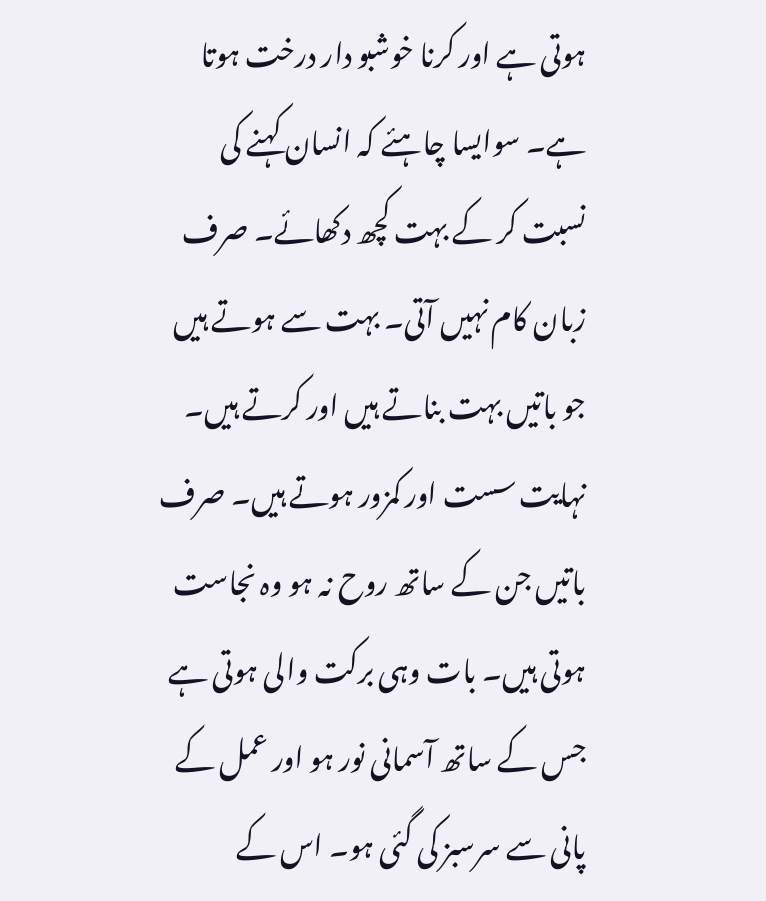ہوتی ہے اور کرنا خوشبو دار درخت ہوتا ہے۔ سوایسا چاہئے کہ انسان کہنے کی نسبت کر کے بہت کچھ دکھائے۔ صرف زبان کام نہیں آتی۔ بہت سے ہوتے ہیں جو باتیں بہت بناتے ہیں اور کرتے ہیں۔ نہایت سست اور کمزور ہوتے ہیں۔ صرف باتیں جن کے ساتھ روح نہ ہو وہ نجاست ہوتی ہیں۔ بات وہی برکت والی ہوتی ہے جس کے ساتھ آسمانی نور ہو اور عمل کے پانی سے سرسبز کی گئی ہو۔ اس کے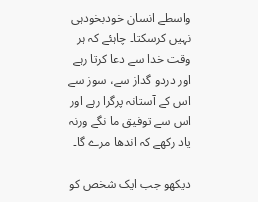واسطے انسان خودبخودہی نہیں کرسکتا۔ چاہئے کہ ہر وقت خدا سے دعا کرتا رہے اور دردو گداز سے، سوز سے اس کے آستانہ پرگرا رہے اور اس سے توفیق ما نگے ورنہ یاد رکھے کہ اندھا مرے گا۔

دیکھو جب ایک شخص کو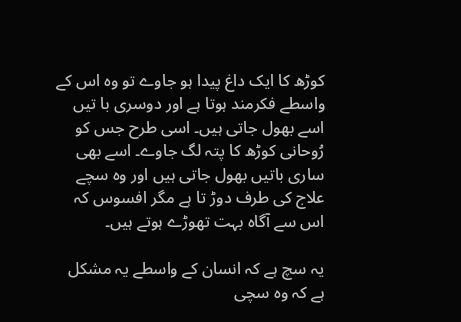کوڑھ کا ایک داغ پیدا ہو جاوے تو وہ اس کے واسطے فکرمند ہوتا ہے اور دوسری با تیں اسے بھول جاتی ہیں۔ اسی طرح جس کو رُوحانی کوڑھ کا پتہ لگ جاوے۔ اسے بھی ساری باتیں بھول جاتی ہیں اور وہ سچے علاج کی طرف دوڑ تا ہے مگر افسوس کہ اس سے آگاہ بہت تھوڑے ہوتے ہیں۔

یہ سچ ہے کہ انسان کے واسطے یہ مشکل ہے کہ وہ سچی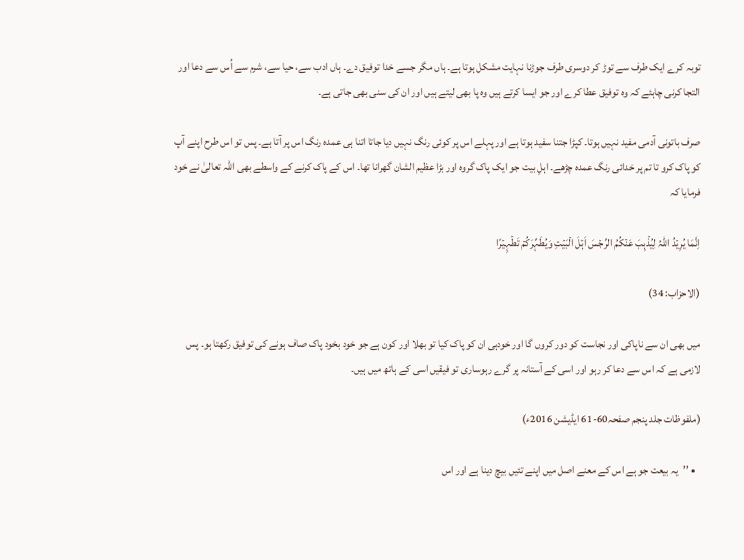توبہ کرے ایک طرف سے توڑ کر دوسری طرف جوڑنا نہایت مشکل ہوتا ہے۔ ہاں مگر جسے خدا توفیق دے۔ ہاں ادب سے، حیا سے، شرم سے اُس سے دعا اور التجا کرنی چاہئے کہ وہ توفیق عطا کرے اور جو ایسا کرتے ہیں وہ پا بھی لیتے ہیں اور ان کی سنی بھی جاتی ہے۔

صرف باتونی آدمی مفید نہیں ہوتا۔ کپڑا جتنا سفید ہوتا ہے اور پہلے اس پر کوئی رنگ نہیں دیا جاتا اتنا ہی عمده رنگ اس پر آتا ہے۔ پس تو اس طرح اپنے آپ کو پاک کرو تا تم پر خدائی رنگ عمده چڑھے۔ اہلِ بیت جو ایک پاک گروہ اور بڑا عظیم الشان گھرانا تھا۔ اس کے پاک کرنے کے واسطے بھی اللہ تعالیٰ نے خود فرمایا کہ

اِنَّمَا یُرِیۡدُ اللّٰہُ لِیُذۡہِبَ عَنۡکُمُ الرِّجۡسَ اَہۡلَ الۡبَیۡتِ وَیُطَہِّرَکُمۡ تَطۡہِیۡرًا

(الاحزاب: 34)

میں بھی ان سے ناپاکی اور نجاست کو دور کروں گا اور خودہی ان کو پاک کیا تو بھلا اور کون ہے جو خود بخود پاک صاف ہونے کی توفیق رکھتا ہو۔ پس لازمی ہے کہ اس سے دعا کر رہو اور اسی کے آستانہ پر گرے رہوساری تو فیقیں اسی کے ہاتھ میں ہیں۔

(ملفوظات جلد پنجم صفحہ60-61 ایڈیشن 2016ء)

  • ’’یہ بیعت جو ہے اس کے معنے اصل میں اپنے تئیں بیچ دینا ہے اور اس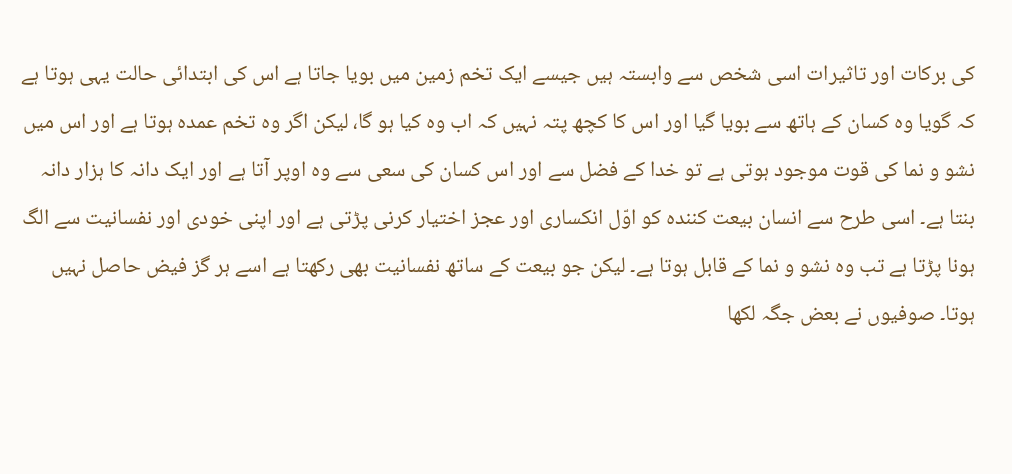کی برکات اور تاثیرات اسی شخص سے وابستہ ہیں جیسے ایک تخم زمین میں بویا جاتا ہے اس کی ابتدائی حالت یہی ہوتا ہے کہ گویا وہ کسان کے ہاتھ سے بویا گیا اور اس کا کچھ پتہ نہیں کہ اب وہ کیا ہو گا، لیکن اگر وہ تخم عمدہ ہوتا ہے اور اس میں نشو و نما کی قوت موجود ہوتی ہے تو خدا کے فضل سے اور اس کسان کی سعی سے وہ اوپر آتا ہے اور ایک دانہ کا ہزار دانہ بنتا ہے۔ اسی طرح سے انسان بیعت کنندہ کو اوّل انکساری اور عجز اختیار کرنی پڑتی ہے اور اپنی خودی اور نفسانیت سے الگ ہونا پڑتا ہے تب وہ نشو و نما کے قابل ہوتا ہے۔ لیکن جو بیعت کے ساتھ نفسانیت بھی رکھتا ہے اسے ہر گز فیض حاصل نہیں ہوتا۔ صوفیوں نے بعض جگہ لکھا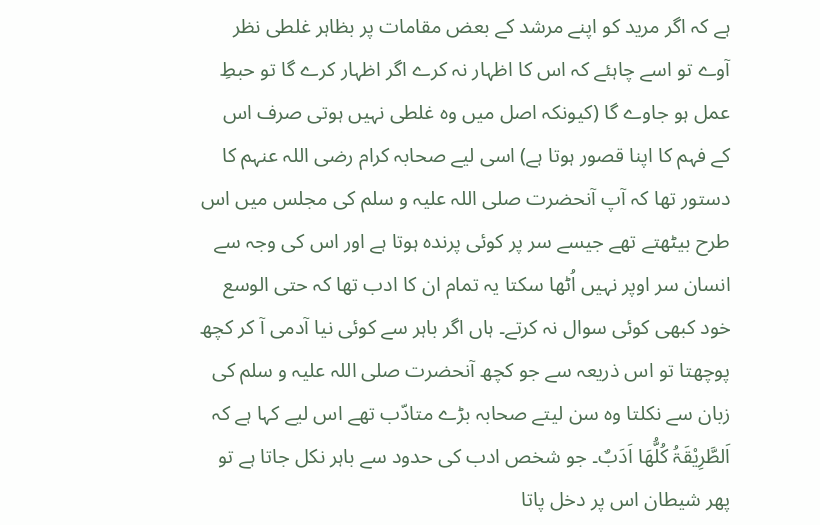ہے کہ اگر مرید کو اپنے مرشد کے بعض مقامات پر بظاہر غلطی نظر آوے تو اسے چاہئے کہ اس کا اظہار نہ کرے اگر اظہار کرے گا تو حبطِ عمل ہو جاوے گا (کیونکہ اصل میں وہ غلطی نہیں ہوتی صرف اس کے فہم کا اپنا قصور ہوتا ہے) اسی لیے صحابہ کرام رضی اللہ عنہم کا دستور تھا کہ آپ آنحضرت صلی اللہ علیہ و سلم کی مجلس میں اس طرح بیٹھتے تھے جیسے سر پر کوئی پرندہ ہوتا ہے اور اس کی وجہ سے انسان سر اوپر نہیں اُٹھا سکتا یہ تمام ان کا ادب تھا کہ حتی الوسع خود کبھی کوئی سوال نہ کرتے۔ ہاں اگر باہر سے کوئی نیا آدمی آ کر کچھ پوچھتا تو اس ذریعہ سے جو کچھ آنحضرت صلی اللہ علیہ و سلم کی زبان سے نکلتا وہ سن لیتے صحابہ بڑے متادّب تھے اس لیے کہا ہے کہ اَلطَّرِیْقَۃُ کُلُّھَا اَدَبٌ۔ جو شخص ادب کی حدود سے باہر نکل جاتا ہے تو پھر شیطان اس پر دخل پاتا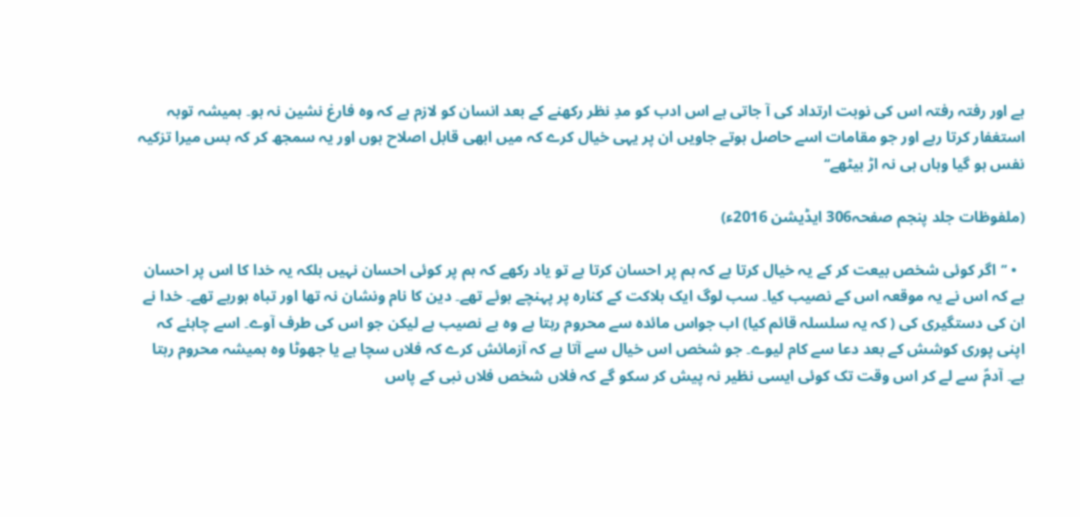ہے اور رفتہ رفتہ اس کی نوبت ارتداد کی آ جاتی ہے اس ادب کو مدِ نظر رکھنے کے بعد انسان کو لازم ہے کہ وہ فارغ نشین نہ ہو۔ ہمیشہ توبہ استغفار کرتا رہے اور جو مقامات اسے حاصل ہوتے جاویں ان پر یہی خیال کرے کہ میں ابھی قابل اصلاح ہوں اور یہ سمجھ کر کہ بس میرا تزکیہ نفس ہو گیا وہاں ہی نہ اڑ بیٹھے‘‘

(ملفوظات جلد پنجم صفحہ306 ایڈیشن 2016ء)

  • ’’اگر کوئی شخص بیعت کر کے یہ خیال کرتا ہے کہ ہم پر احسان کرتا ہے تو یاد رکھے کہ ہم پر کوئی احسان نہیں بلکہ یہ خدا کا اس پر احسان ہے کہ اس نے یہ موقعہ اس کے نصیب کیا۔ سب لوگ ایک ہلاکت کے کنارہ پر پہنچے ہوئے تھے۔ دین کا نام ونشان نہ تھا اور تباہ ہورہے تھے۔ خدا نے ان کی دستگیری کی ( کہ یہ سلسلہ قائم کیا) اب جواس مائدہ سے محروم رہتا ہے وہ بے نصیب ہے لیکن جو اس کی طرف آوے۔ اسے چاہئے کہ اپنی پوری کوشش کے بعد دعا سے کام لیوے۔ جو شخص اس خیال سے آتا ہے کہ آزمائش کرے کہ فلاں سچا ہے یا جھوٹا وہ ہمیشہ محروم رہتا ہے۔ آدمؑ سے لے کر اس وقت تک کوئی ایسی نظیر نہ پیش کر سکو گے کہ فلاں شخص فلاں نبی کے پاس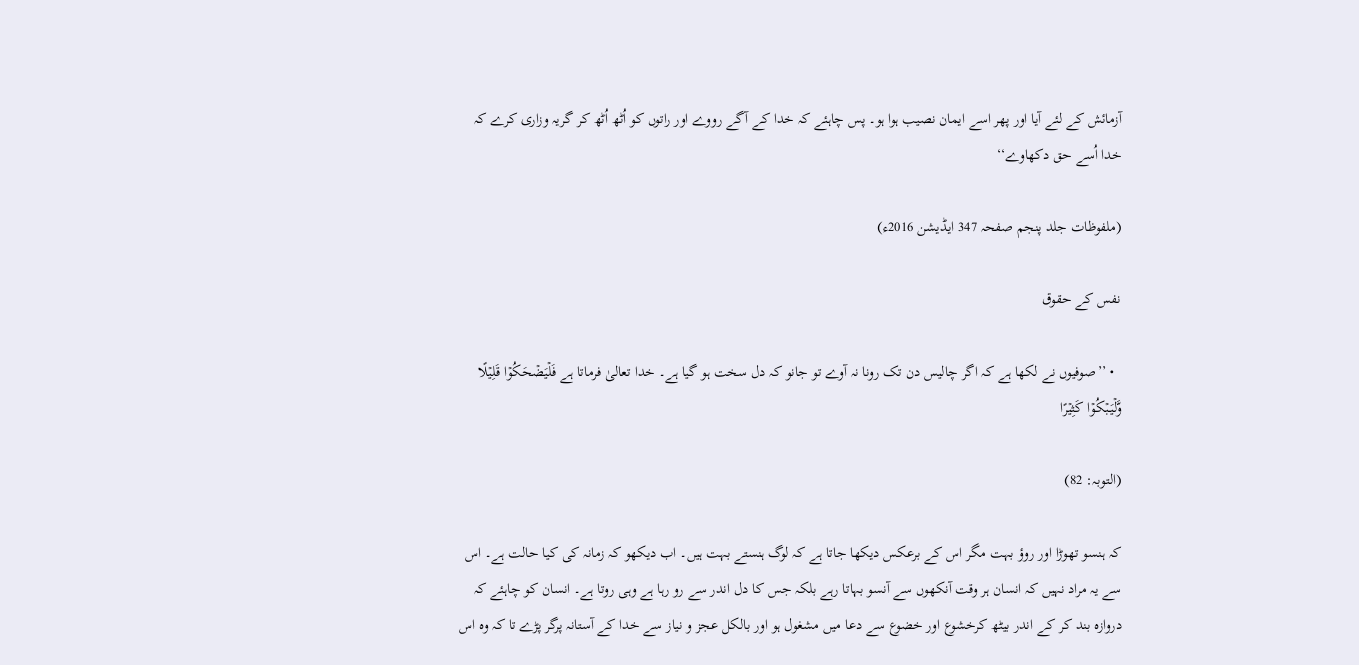آزمائش کے لئے آیا اور پھر اسے ایمان نصیب ہوا ہو۔ پس چاہئے کہ خدا کے آگے رووے اور راتوں کو اُٹھ اُٹھ کر گریہ وزاری کرے کہ خدا اُسے حق دکھاوے‘‘

(ملفوظات جلد پنجم صفحہ 347 ایڈیشن 2016ء)

نفس کے حقوق

  • ’’صوفیوں نے لکھا ہے کہ اگر چالیس دن تک رونا نہ آوے تو جانو کہ دل سخت ہو گیا ہے۔ خدا تعالیٰ فرماتا ہے فَلۡیَضۡحَکُوۡا قَلِیۡلًا وَّلۡیَبۡکُوۡا کَثِیۡرًا

(التوبہ: 82)

کہ ہنسو تھوڑا اور روؤ بہت مگر اس کے برعکس دیکھا جاتا ہے کہ لوگ ہنستے بہت ہیں۔ اب دیکھو کہ زمانہ کی کیا حالت ہے۔ اس سے یہ مراد نہیں کہ انسان ہر وقت آنکھوں سے آنسو بہاتا رہے بلکہ جس کا دل اندر سے رو رہا ہے وہی روتا ہے۔ انسان کو چاہئے کہ دروازہ بند کر کے اندر بیٹھ کرخشوع اور خضوع سے دعا میں مشغول ہو اور بالکل عجز و نیاز سے خدا کے آستانہ پرگر پڑے تا کہ وہ اس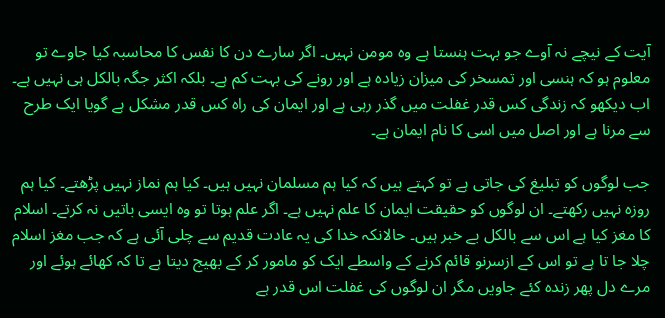آیت کے نیچے نہ آوے جو بہت ہنستا ہے وہ مومن نہیں۔ اگر سارے دن کا نفس کا محاسبہ کیا جاوے تو معلوم ہو کہ ہنسی اور تمسخر کی میزان زیادہ ہے اور رونے کی بہت کم ہے۔ بلکہ اکثر جگہ بالکل ہی نہیں ہے۔ اب دیکھو کہ زندگی کس قدر غفلت میں گذر رہی ہے اور ایمان کی راہ کس قدر مشکل ہے گویا ایک طرح سے مرنا ہے اور اصل میں اسی کا نام ایمان ہے۔

جب لوگوں کو تبلیغ کی جاتی ہے تو کہتے ہیں کہ کیا ہم مسلمان نہیں ہیں۔ کیا ہم نماز نہیں پڑھتے۔ کیا ہم روزہ نہیں رکھتے۔ ان لوگوں کو حقیقت ایمان کا علم نہیں ہے۔ اگر علم ہوتا تو وہ ایسی باتیں نہ کرتے۔ اسلام کا مغز کیا ہے اس سے بالکل بے خبر ہیں۔ حالانکہ خدا کی یہ عادت قدیم سے چلی آئی ہے کہ جب مغز اسلام چلا جا تا ہے تو اس کے ازسرنو قائم کرنے کے واسطے ایک کو مامور کر کے بھیج دیتا ہے تا کہ کھائے ہوئے اور مرے دل پھر زندہ کئے جاویں مگر ان لوگوں کی غفلت اس قدر ہے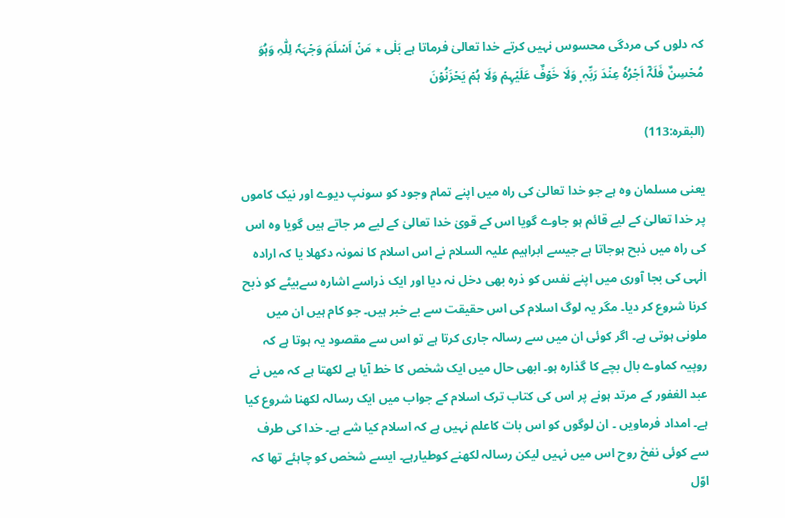کہ دلوں کی مردگی محسوس نہیں کرتے خدا تعالیٰ فرماتا ہے بَلٰی ٭ مَنۡ اَسۡلَمَ وَجۡہَہٗ لِلّٰہِ وَہُوَ مُحۡسِنٌ فَلَہٗۤ اَجۡرُہٗ عِنۡدَ رَبِّہٖ ۪ وَلَا خَوۡفٌ عَلَیۡہِمۡ وَلَا ہُمۡ یَحۡزَنُوۡنَ

(البقرہ:113)

یعنی مسلمان وہ ہے جو خدا تعالیٰ کی راہ میں اپنے تمام وجود کو سونپ دیوے اور نیک کاموں پر خدا تعالیٰ کے لیے قائم ہو جاوے گویا اس کے قویٰ خدا تعالیٰ کے لیے مر جاتے ہیں گویا وہ اس کی راہ میں ذبح ہوجاتا ہے جیسے ابراہیم علیہ السلام نے اس اسلام کا نمونہ دکھلا یا کہ اراده الٰہی کی بجا آوری میں اپنے نفس کو ذرہ بھی دخل نہ دیا اور ایک ذراسے اشارہ سےبیٹے کو ذبح کرنا شروع کر دیا۔ مگر یہ لوگ اسلام کی اس حقیقت سے بے خبر ہیں۔ جو کام ہیں ان میں ملونی ہوتی ہے۔ اگر کوئی ان میں سے رسالہ جاری کرتا ہے تو اس سے مقصود یہ ہوتا ہے کہ روپیہ کماوے بال بچے کا گذارہ ہو۔ ابھی حال میں ایک شخص کا خط آیا ہے لکھتا ہے کہ میں نے عبد الغفور کے مرتد ہونے پر اس کی کتاب ترک اسلام کے جواب میں ایک رسالہ لکھنا شروع کیا ہے۔ امداد فرماویں ۔ ان لوگوں کو اس بات کاعلم نہیں ہے کہ اسلام کیا شے ہے۔ خدا کی طرف سے کوئی نفخ روح اس میں نہیں لیکن رسالہ لکھنے کوطیارہے۔ ایسے شخص کو چاہئے تھا کہ اوّل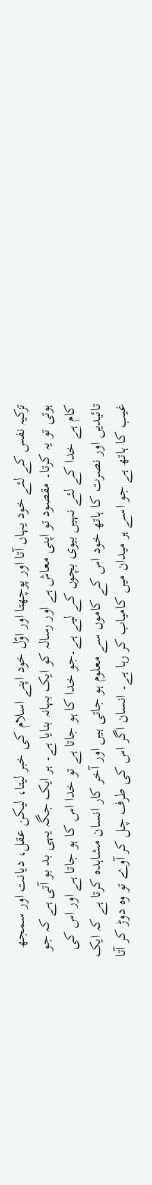تزکیہ نفس کے لئے خود یہاں آتا اور پوچھتا اور اوّل خود اپنے اسلام کی خبر لیتا، لیکن عقل، دیانت اور سمجھ ہوتی تو یہ کرتا۔ مقصود تو اپنی معاش ہے اور رسالہ کو ایک بہانہ بنایا ہے۔ ہر ایک جگہ یہی بد بو آتی ہے کہ جو کام ہے خدا کے لئے نہیں بیوی بچوں کے لیے ہے۔جو خدا کا ہو جاتا ہے تو خدا اس کا ہو جاتا ہے اور اس کی تائیدیں اور نصرت کا ہاتھ خود اس کے کاموں سے معلوم ہو جاتی ہیں اور آخر کار انسان مشاہدہ کرتا ہے کہ ایک غیب کا ہاتھ ہے جو اسے ہر میدان میں کامیاب کر رہا ہے۔ انسان اگر اس کی طرف چل کر آوے تو وہ دوڑ کر آتا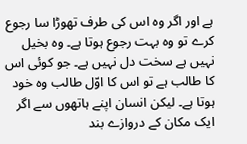ہے اور اگر وہ اس کی طرف تھوڑا سا رجوع کرے تو وہ بہت رجوع ہوتا ہے۔ وہ بخیل نہیں ہے سخت دل نہیں ہے۔ جو کوئی اس کا طالب ہے تو اس کا اوّل طالب وہ خود ہوتا ہے۔ لیکن انسان اپنے ہاتھوں سے اگر ایک مکان کے دروازے بند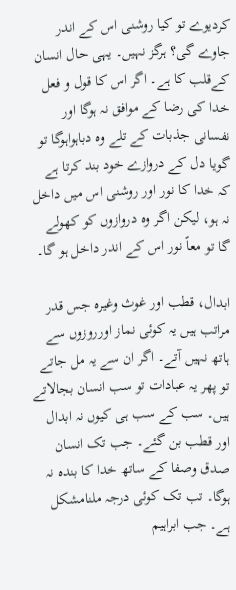کردیوے تو کیا روشنی اس کے اندر جاوے گی؟ ہرگز نہیں۔ یہی حال انسان کےقلب کا ہے۔ اگر اس کا قول و فعل خدا کی رضا کے موافق نہ ہوگا اور نفسانی جذبات کے تلے وہ دباہواہوگا تو گویا دل کے دروازے خود بند کرتا ہے کہ خدا کا نور اور روشنی اس میں داخل نہ ہو، لیکن اگر وہ دروازوں کو کھولے گا تو معاً نور اس کے اندر داخل ہو گا۔

ابدال، قطب اور غوث وغیرہ جس قدر مراتب ہیں یہ کوئی نماز اورروزوں سے ہاتھ نہیں آتے۔ اگر ان سے یہ مل جاتے تو پھر یہ عبادات تو سب انسان بجالاتے ہیں۔ سب کے سب ہی کیوں نہ ابدال اور قطب بن گئے۔ جب تک انسان صدق وصفا کے ساتھ خدا کا بندہ نہ ہوگا۔ تب تک کوئی درجہ ملنامشکل ہے۔ جب ابراہیم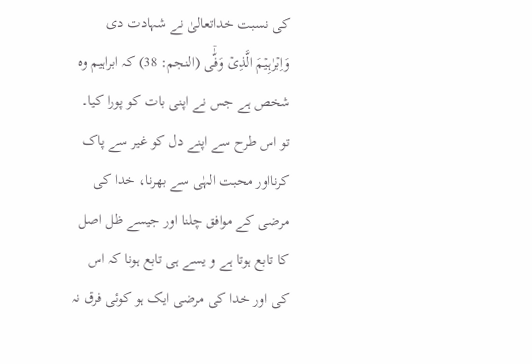کی نسبت خداتعالیٰ نے شہادت دی وَاِبۡرٰہِیۡمَ الَّذِیۡ وَفّٰۤی (النجم: 38) کہ ابراہیم وہ شخص ہے جس نے اپنی بات کو پورا کیا۔ تو اس طرح سے اپنے دل کو غیر سے پاک کرنااور محبت الہٰی سے بھرنا، خدا کی مرضی کے موافق چلنا اور جیسے ظل اصل کا تابع ہوتا ہے و یسے ہی تابع ہونا کہ اس کی اور خدا کی مرضی ایک ہو کوئی فرق نہ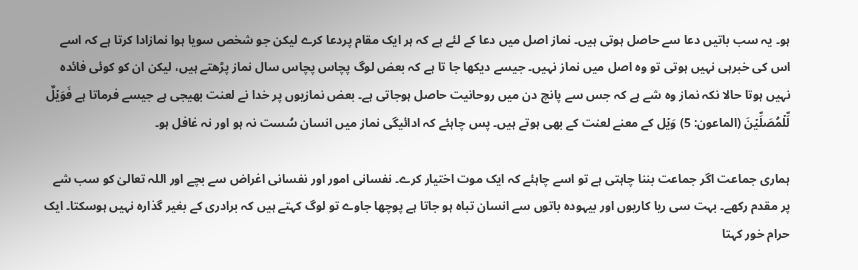ہو۔ یہ سب باتیں دعا سے حاصل ہوتی ہیں۔ نماز اصل میں دعا کے لئے ہے کہ ہر ایک مقام پردعا کرے لیکن جو شخص سویا ہوا نمازادا کرتا ہے کہ اسے اس کی خبرہی نہیں ہوتی تو وہ اصل میں نماز نہیں۔ جیسے دیکھا جا تا ہے کہ بعض لوگ پچاس پچاس سال نماز پڑھتے ہیں، لیکن ان کو کوئی فائدہ نہیں ہوتا حالا نکہ نماز وہ شے ہے کہ جس سے پانچ دن میں روحانیت حاصل ہوجاتی ہے۔ بعض نمازیوں پر خدا نے لعنت بھیجی ہے جیسے فرماتا ہے فَوَیۡلٌ لِّلۡمُصَلِّیۡنَ (الماعون: 5) وَیۡل کے معنے لعنت کے بھی ہوتے ہیں۔ پس چاہئے کہ ادائیگی نماز میں انسان سُست نہ ہو اور نہ غافل ہو۔

ہماری جماعت اگر جماعت بننا چاہتی ہے تو اسے چاہئے کہ ایک موت اختیار کرے۔ نفسانی امور اور نفسانی اغراض سے بچے اور اللہ تعالیٰ کو سب شے پر مقدم رکھے۔ بہت سی ریا کاریوں اور بیہودہ باتوں سے انسان تباہ ہو جاتا ہے پوچھا جاوے تو لوگ کہتے ہیں کہ برادری کے بغیر گذارہ نہیں ہوسکتا۔ ایک حرام خور کہتا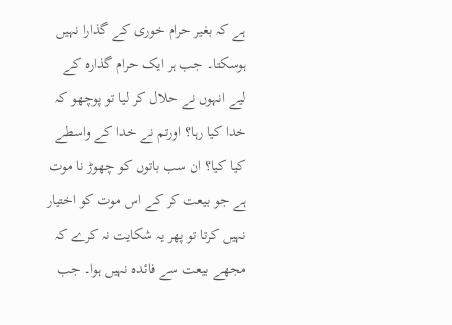ہے کہ بغیر حرام خوری کے گذارا نہیں ہوسکتا۔ جب ہر ایک حرام گذارہ کے لیے انہوں نے حلال کر لیا تو پوچھو کہ خدا کیا رہا؟ اورتم نے خدا کے واسطے کیا کیا؟ ان سب باتوں کو چھوڑ نا موت ہے جو بیعت کر کے اس موت کو اختیار نہیں کرتا تو پھر یہ شکایت نہ کرے کہ مجھے بیعت سے فائدہ نہیں ہوا۔ جب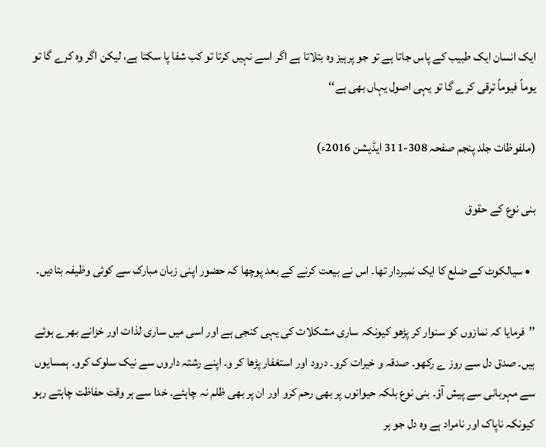ایک انسان ایک طبیب کے پاس جاتا ہے تو جو پرہیز وہ بتلاتا ہے اگر اسے نہیں کرتا تو کب شفا پا سکتا ہے، لیکن اگر وہ کرے گا تو یوماً فیوماً ترقی کرے گا تو یہی اصول یہاں بھی ہے‘‘

(ملفوظات جلد پنجم صفحہ 308-311 ایڈیشن 2016ء)

بنی نوع کے حقوق

  • سیالکوٹ کے ضلع کا ایک نمبردار تھا۔ اس نے بیعت کرنے کے بعد پوچھا کہ حضور اپنی زبان مبارک سے کوئی وظیفہ بتادیں۔

’’فرمایا کہ نمازوں کو سنوار کر پڑھو کیونکہ ساری مشکلات کی یہی کنجی ہے اور اسی میں ساری لذات اور خزانے بھرے ہوئے ہیں۔ صدق دل سے روز ے رکھو۔ صدقہ و خیرات کرو۔ درود اور استغفار پڑھا کر و۔ اپنے رشتہ داروں سے نیک سلوک کرو۔ ہمسایوں سے مہربانی سے پیش آؤ۔ بنی نوع بلکہ حیوانوں پر بھی رحم کرو اور ان پر بھی ظلم نہ چاہئے۔ خدا سے ہر وقت حفاظت چاہتے رہو کیونکہ ناپاک اور نامراد ہے وہ دل جو ہر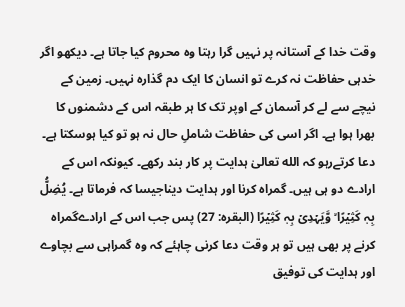وقت خدا کے آستانہ پر نہیں گرا رہتا وہ محروم کیا جاتا ہے۔ دیکھو اگر خدہی حفاظت نہ کرے تو انسان کا ایک دم گذارہ نہیں۔ زمین کے نیچے سے لے کر آسمان کے اوپر تک کا ہر طبقہ اس کے دشمنوں کا بھرا ہوا ہے۔ اگر اسی کی حفاظت شاملِ حال نہ ہو تو کیا ہوسکتا ہے۔ دعا کرتےرہو کہ الله تعالیٰ ہدایت پر کار بند رکھے۔ کیونکہ اس کے ارادے دو ہی ہیں۔ گمراہ کرنا اور ہدایت دیناجیسا کہ فرماتا ہے۔ یُضِلُّ بِہٖ کَثِیۡرًا ۙ وَّیَہۡدِیۡ بِہٖ کَثِیۡرًا (البقرہ: 27) پس جب اس کے ارادےگمراہ کرنے پر بھی ہیں تو ہر وقت دعا کرنی چاہئے کہ وہ گمراہی سے بچاوے اور ہدایت کی توفیق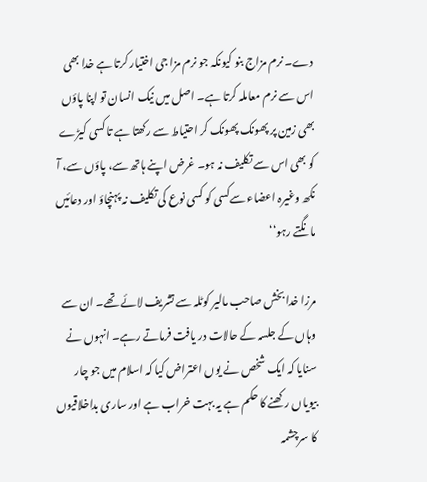دے۔ نرم مزاج بنو کیونکہ جو نرم مزا جی اختیار کرتا ہے خدا بھی اس سے نرم معاملہ کرتا ہے۔ اصل میں نیک انسان تو اپنا پاؤں بھی زمین پر پھونک پھونک کر احتیاط سے رکھتا ہے تا کسی کیڑے کو بھی اس سے تکلیف نہ ہو۔ غرض اپنے ہاتھ سے، پاؤں سے، آ نکھ وغیرہ اعضاء سےکسی کو کسی نوع کی تکلیف نہ پہنچاؤ اور دعائیں مانگتے رہو‘‘

مرزا خدا بخش صاحب مالیر کوٹلہ سے تشریف لائے تھے۔ ان سے وہاں کے جلسہ کے حالات در یافت فرماتے رہے۔ انہوں نے سنایا کہ ایک شخص نے یوں اعتراض کیا کہ اسلام میں جو چار بیویاں رکھنے کا حکم ہے یہ بہت خراب ہے اور ساری بداخلاقیوں کا سرچشمہ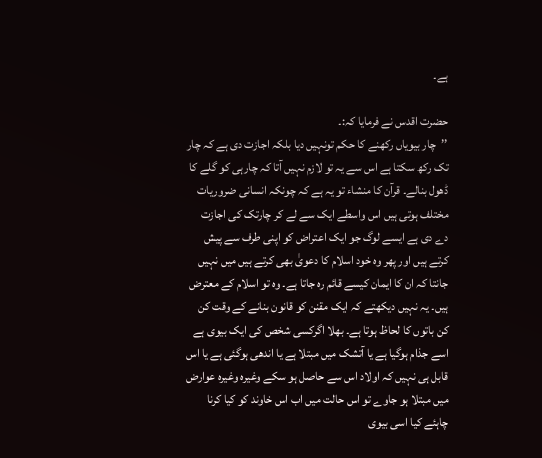ہے۔

حضرت اقدس نے فرمایا کہ:۔
’’چار بیویاں رکھنے کا حکم تونہیں دیا بلکہ اجازت دی ہے کہ چار تک رکھ سکتا ہے اس سے یہ تو لازم نہیں آتا کہ چارہی کو گلے کا ڈھول بنالے۔ قرآن کا منشاء تو یہ ہے کہ چونکہ انسانی ضروریات مختلف ہوتی ہیں اس واسطے ایک سے لے کر چارتک کی اجازت دے دی ہے ایسے لوگ جو ایک اعتراض کو اپنی طرف سے پیش کرتے ہیں اور پھر وہ خود اسلام کا دعویٰ بھی کرتے ہیں میں نہیں جانتا کہ ان کا ایمان کیسے قائم رہ جاتا ہے۔ وہ تو اسلام کے معترض ہیں۔ یہ نہیں دیکھتے کہ ایک مقنن کو قانون بنانے کے وقت کن کن باتوں کا لحاظ ہوتا ہے۔ بھلا اگرکسی شخص کی ایک بیوی ہے اسے جذام ہوگیا ہے یا آتشک میں مبتلا ہے یا اندھی ہوگئی ہے یا اس قابل ہی نہیں کہ اولاد اس سے حاصل ہو سکے وغیرہ وغیرہ عوارض میں مبتلا ہو جاوے تو اس حالت میں اب اس خاوند کو کیا کرنا چاہئے کیا اسی بیوی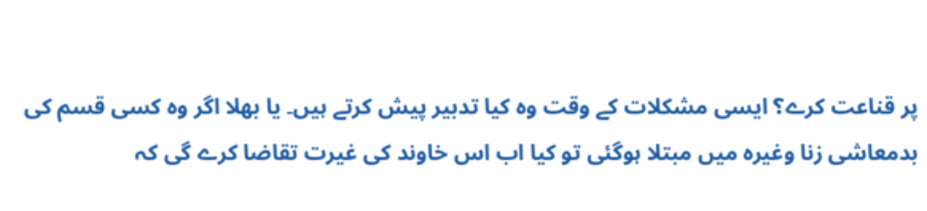پر قناعت کرے؟ ایسی مشکلات کے وقت وہ کیا تدبیر پیش کرتے ہیں۔ یا بھلا اگر وہ کسی قسم کی بدمعاشی زنا وغیرہ میں مبتلا ہوگئی تو کیا اب اس خاوند کی غیرت تقاضا کرے گی کہ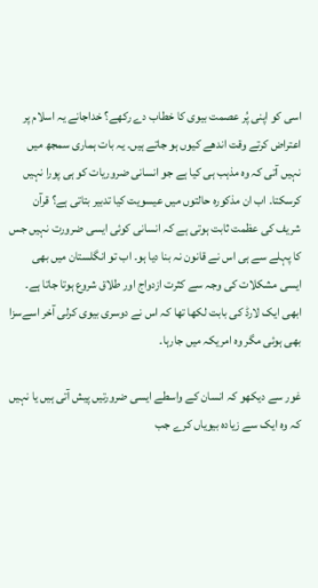اسی کو اپنی پُر عصمت بیوی کا خطاب دے رکھے؟ خداجانے یہ اسلام پر اعتراض کرتے وقت اندھے کیوں ہو جاتے ہیں۔ یہ بات ہماری سمجھ میں نہیں آتی کہ وہ مذہب ہی کیا ہے جو انسانی ضروریات کو ہی پورا نہیں کرسکتا۔ اب ان مذکورہ حالتوں میں عیسویت کیا تدبیر بتاتی ہے؟ قرآن شریف کی عظمت ثابت ہوتی ہے کہ انسانی کوئی ایسی ضرورت نہیں جس کا پہلے سے ہی اس نے قانون نہ بنا دیا ہو۔ اب تو انگلستان میں بھی ایسی مشکلات کی وجہ سے کثرت ازدواج اور طلاق شروع ہوتا جاتا ہے۔ ابھی ایک لارڈ کی بابت لکھا تھا کہ اس نے دوسری بیوی کرلی آخر اسےسزا بھی ہوئی مگر وہ امریکہ میں جارہا۔

غور سے دیکھو کہ انسان کے واسطے ایسی ضرورتیں پیش آتی ہیں یا نہیں کہ وہ ایک سے زیادہ بیویاں کرے جب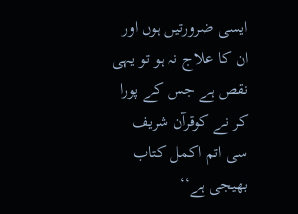ایسی ضرورتیں ہوں اور ان کا علاج نہ ہو تو یہی نقص ہے جس کے پورا کر نے کوقرآن شریف سی اتم اکمل کتاب بھیجی ہے‘‘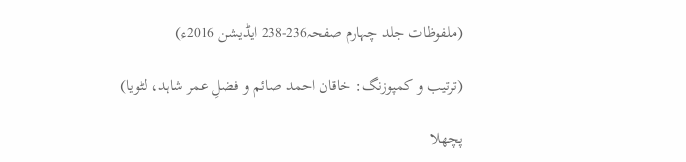(ملفوظات جلد چہارم صفحہ236-238 ایڈیشن 2016ء)

(ترتیب و کمپوزنگ: خاقان احمد صائم و فضلِ عمر شاہد، لٹویا)

پچھلا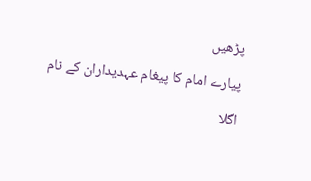پڑھیں

پیارے امام کا پیغام عہدیداران کے نام

اگلا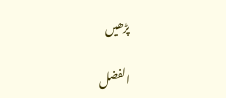پڑھیں

الفضل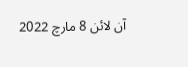آن لائن 8 مارچ 2022